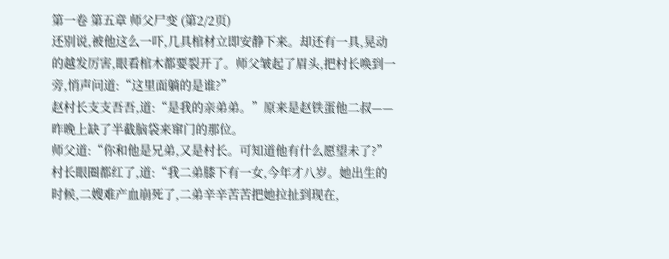第一卷 第五章 师父尸变 (第2/2页)
还别说,被他这么一吓,几具棺材立即安静下来。却还有一具,晃动的越发厉害,眼看棺木都要裂开了。师父皱起了眉头,把村长唤到一旁,悄声问道:“这里面躺的是谁?”
赵村长支支吾吾,道:“是我的亲弟弟。”原来是赵铁蛋他二叔——昨晚上缺了半截脑袋来窜门的那位。
师父道:“你和他是兄弟,又是村长。可知道他有什么愿望未了?”
村长眼圈都红了,道:“我二弟膝下有一女,今年才八岁。她出生的时候,二嫂难产血崩死了,二弟辛辛苦苦把她拉扯到现在,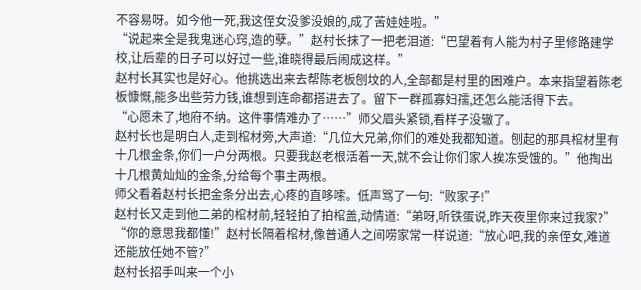不容易呀。如今他一死,我这侄女没爹没娘的,成了苦娃娃啦。”
“说起来全是我鬼迷心窍,造的孽。”赵村长抹了一把老泪道:“巴望着有人能为村子里修路建学校,让后辈的日子可以好过一些,谁晓得最后闹成这样。”
赵村长其实也是好心。他挑选出来去帮陈老板刨坟的人,全部都是村里的困难户。本来指望着陈老板慷慨,能多出些劳力钱,谁想到连命都搭进去了。留下一群孤寡妇孺,还怎么能活得下去。
“心愿未了,地府不纳。这件事情难办了……”师父眉头紧锁,看样子没辙了。
赵村长也是明白人,走到棺材旁,大声道:“几位大兄弟,你们的难处我都知道。刨起的那具棺材里有十几根金条,你们一户分两根。只要我赵老根活着一天,就不会让你们家人挨冻受饿的。”他掏出十几根黄灿灿的金条,分给每个事主两根。
师父看着赵村长把金条分出去,心疼的直哆嗦。低声骂了一句:“败家子!”
赵村长又走到他二弟的棺材前,轻轻拍了拍棺盖,动情道:“弟呀,听铁蛋说,昨天夜里你来过我家?”
“你的意思我都懂!”赵村长隔着棺材,像普通人之间唠家常一样说道:“放心吧,我的亲侄女,难道还能放任她不管?”
赵村长招手叫来一个小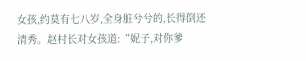女孩,约莫有七八岁,全身脏兮兮的,长得倒还清秀。赵村长对女孩道:“妮子,对你爹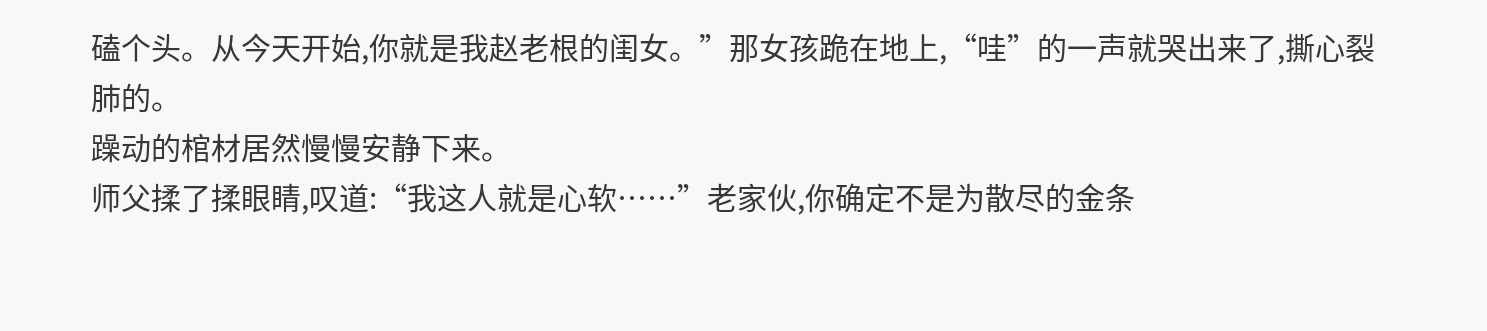磕个头。从今天开始,你就是我赵老根的闺女。”那女孩跪在地上,“哇”的一声就哭出来了,撕心裂肺的。
躁动的棺材居然慢慢安静下来。
师父揉了揉眼睛,叹道:“我这人就是心软……”老家伙,你确定不是为散尽的金条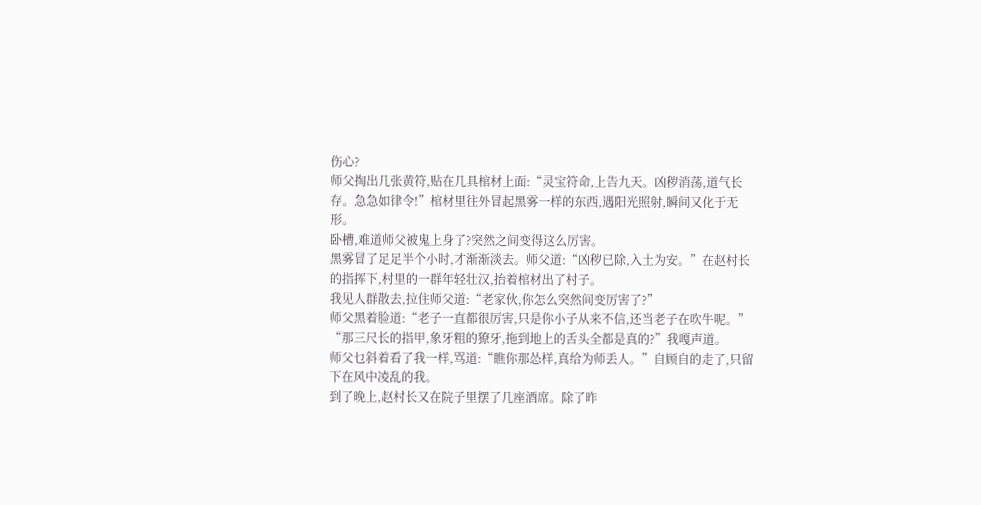伤心?
师父掏出几张黄符,贴在几具棺材上面:“灵宝符命,上告九天。凶秽消荡,道气长存。急急如律令!”棺材里往外冒起黑雾一样的东西,遇阳光照射,瞬间又化于无形。
卧槽,难道师父被鬼上身了?突然之间变得这么厉害。
黑雾冒了足足半个小时,才渐渐淡去。师父道:“凶秽已除,入土为安。”在赵村长的指挥下,村里的一群年轻壮汉,抬着棺材出了村子。
我见人群散去,拉住师父道:“老家伙,你怎么突然间变厉害了?”
师父黑着脸道:“老子一直都很厉害,只是你小子从来不信,还当老子在吹牛呢。”
“那三尺长的指甲,象牙粗的獠牙,拖到地上的舌头全都是真的?”我嘎声道。
师父乜斜着看了我一样,骂道:“瞧你那怂样,真给为师丢人。”自顾自的走了,只留下在风中凌乱的我。
到了晚上,赵村长又在院子里摆了几座酒席。除了昨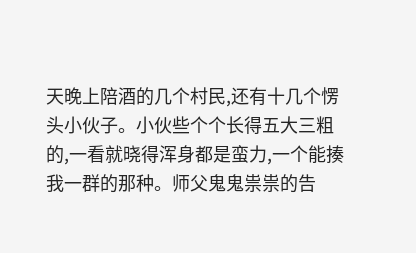天晚上陪酒的几个村民,还有十几个愣头小伙子。小伙些个个长得五大三粗的,一看就晓得浑身都是蛮力,一个能揍我一群的那种。师父鬼鬼祟祟的告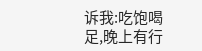诉我:吃饱喝足,晚上有行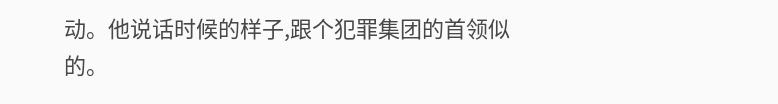动。他说话时候的样子,跟个犯罪集团的首领似的。